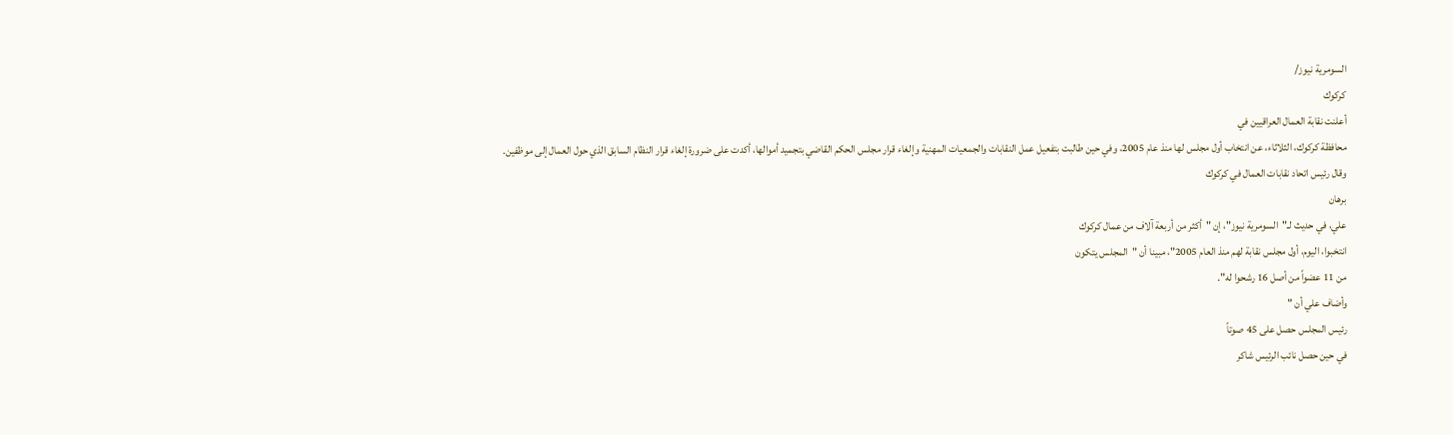السومرية نيوز/
كركوك
أعلنت نقابة العمال العراقيين في
محافظة كركوك، الثلاثاء، عن انتخاب أول مجلس لها منذ عام 2005، وفي حين طالبت بتفعيل عمل النقابات والجمعيات المهنية وإلغاء قرار مجلس الحكم القاضي بتجميد أموالها، أكدت على ضرورة إلغاء قرار النظام السابق الذي حول العمال إلى موظفين.
وقال رئيس اتحاد نقابات العمال في كركوك
برهان
علي، في حديث لـ"السومرية نيوز"، إن "أكثر من أربعة آلاف من عمال كركوك
انتخبوا، اليوم، أول مجلس نقابة لهم منذ العام 2005"، مبينا أن "المجلس يتكون
من 11 عضواً من أصل 16 رشحوا له".
وأضاف علي أن "
رئيس المجلس حصل على 45 صوتاً
في حين حصل نائب الرئيس شاكر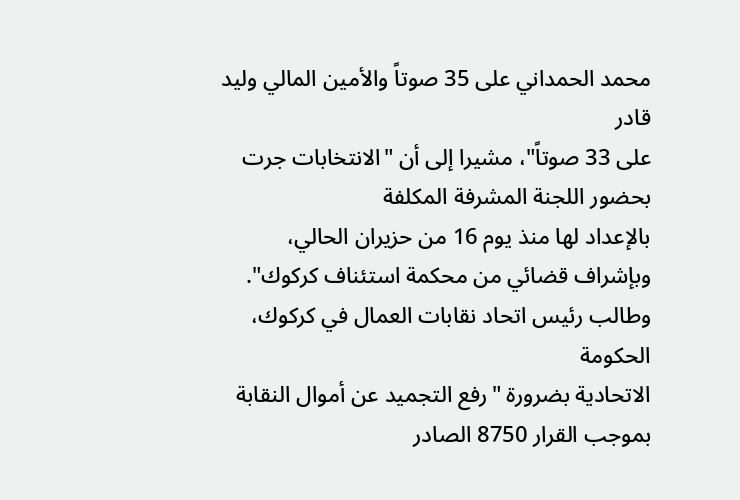محمد الحمداني على 35 صوتاً والأمين المالي وليد قادر
على 33 صوتاً"، مشيرا إلى أن "الانتخابات جرت بحضور اللجنة المشرفة المكلفة
بالإعداد لها منذ يوم 16 من حزيران الحالي، وبإشراف قضائي من محكمة استئناف كركوك".
وطالب رئيس اتحاد نقابات العمال في كركوك، الحكومة
الاتحادية بضرورة "رفع التجميد عن أموال النقابة بموجب القرار 8750 الصادر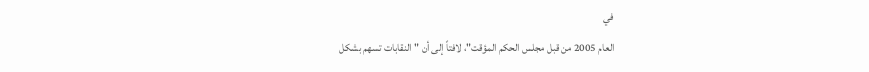في
العام 2005 من قبل مجلس الحكم المؤقت"، لافتاً إلى أن "النقابات تسهم بشكل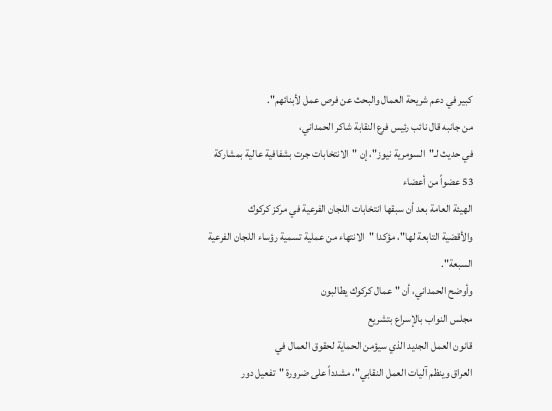كبير في دعم شريحة العمال والبحث عن فرص عمل لأبنائهم".
من جانبه قال نائب رئيس فرع النقابة شاكر الحمداني،
في حديث لـ"السومرية نيوز"، إن "الانتخابات جرت بشفافية عالية بمشاركة
53 عضواً من أعضاء
الهيئة العامة بعد أن سبقها انتخابات اللجان الفرعية في مركز كركوك
والأقضية التابعة لها"، مؤكدا "الانتهاء من عملية تسمية رؤساء اللجان الفرعية
السبعة".
وأوضح الحمداني، أن "عمال كركوك يطالبون
مجلس النواب بالإسراع بتشريع
قانون العمل الجديد الذي سيؤمن الحماية لحقوق العمال في
العراق وينظم آليات العمل النقابي"، مشدداً على ضرورة "تفعيل دور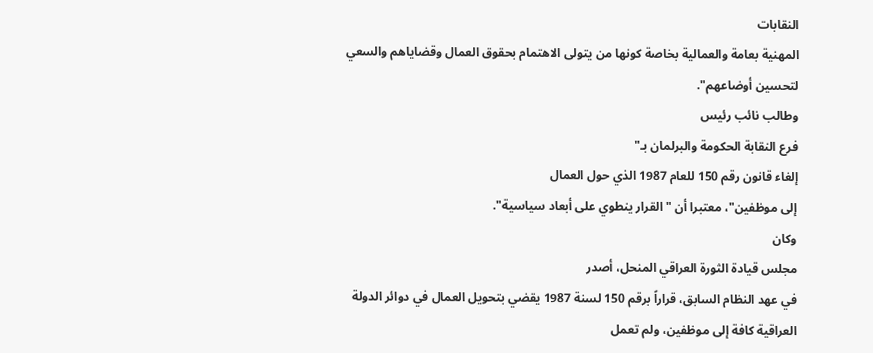النقابات
المهنية بعامة والعمالية بخاصة كونها من يتولى الاهتمام بحقوق العمال وقضاياهم والسعي
لتحسين أوضاعهم".
وطالب نائب رئيس
فرع النقابة الحكومة والبرلمان بـ"
إلغاء قانون رقم 150 للعام 1987 الذي حول العمال
إلى موظفين"، معتبرا أن "القرار ينطوي على أبعاد سياسية".
وكان
مجلس قيادة الثورة العراقي المنحل، أصدر
في عهد النظام السابق، قراراً برقم 150 لسنة 1987 يقضي بتحويل العمال في دوائر الدولة
العراقية كافة إلى موظفين، ولم تعمل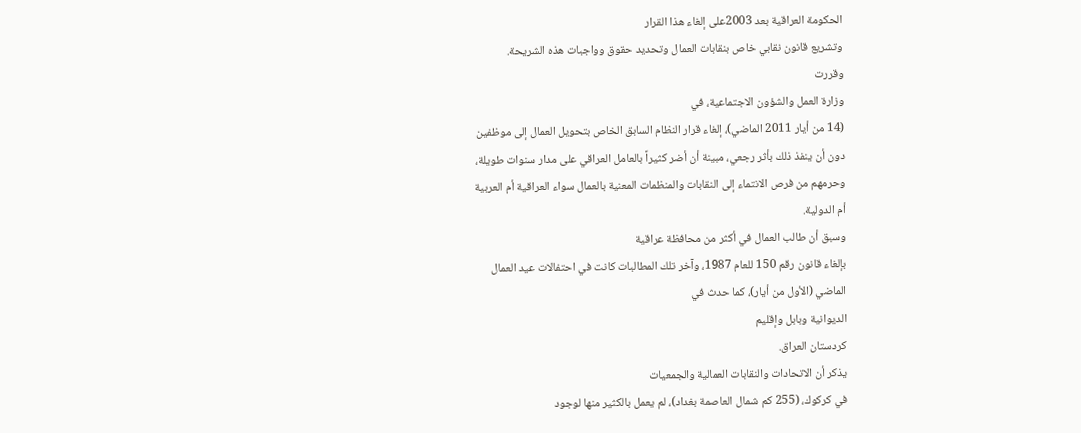الحكومة العراقية بعد 2003على إلغاء هذا القرار
وتشريع قانون نقابي خاص بنقابات العمال وتحديد حقوق وواجبات هذه الشريحة.
وقررت
وزارة العمل والشؤون الاجتماعية، في
(14 من أيار 2011 الماضي)، إلغاء قرار النظام السابق الخاص بتحويل العمال إلى موظفين
دون أن ينفذ ذلك بأثر رجعي، مبينة أن أضر كثيراً بالعامل العراقي على مدار سنوات طويلة،
وحرمهم من فرص الانتماء إلى النقابات والمنظمات المعنية بالعمال سواء العراقية أم العربية
أم الدولية.
وسبق أن طالب العمال في أكثر من محافظة عراقية
بإلغاء قانون رقم 150 للعام 1987، وآخر تلك المطالبات كانت في احتفالات عيد العمال
الماضي (الأول من أيار)، كما حدث في
الديوانية وبابل وإقليم
كردستان العراق.
يذكر أن الاتحادات والنقابات العمالية والجمعيات
في كركوك، (255 كم شمال العاصمة بغداد)، لم يعمل بالكثير منها لوجود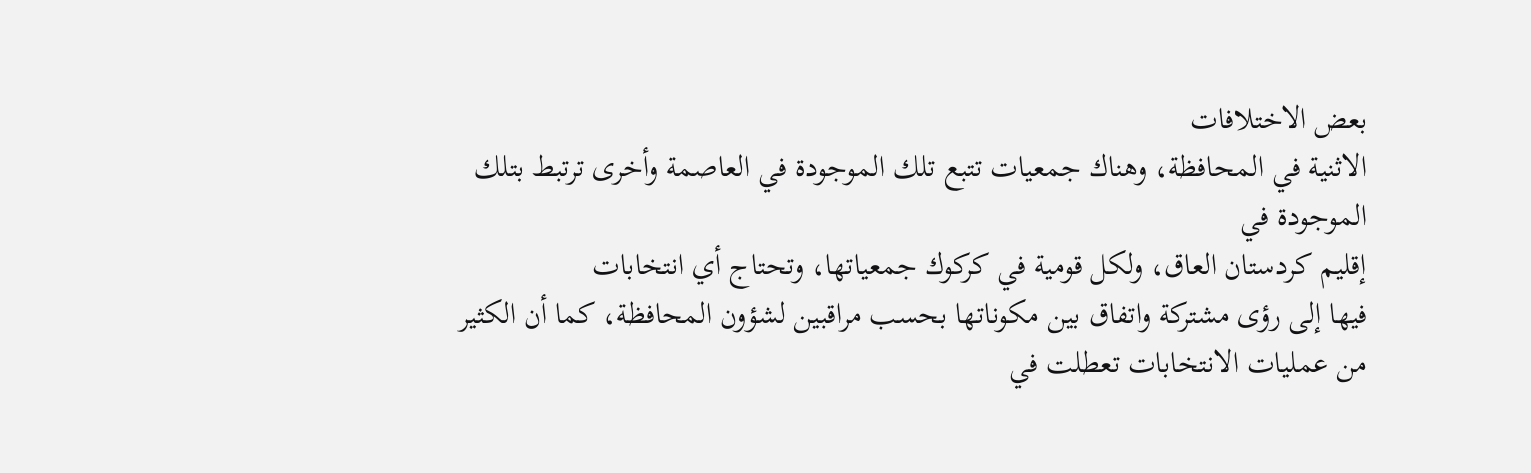بعض الاختلافات
الاثنية في المحافظة، وهناك جمعيات تتبع تلك الموجودة في العاصمة وأخرى ترتبط بتلك
الموجودة في
إقليم كردستان العاق، ولكل قومية في كركوك جمعياتها، وتحتاج أي انتخابات
فيها إلى رؤى مشتركة واتفاق بين مكوناتها بحسب مراقبين لشؤون المحافظة، كما أن الكثير
من عمليات الانتخابات تعطلت في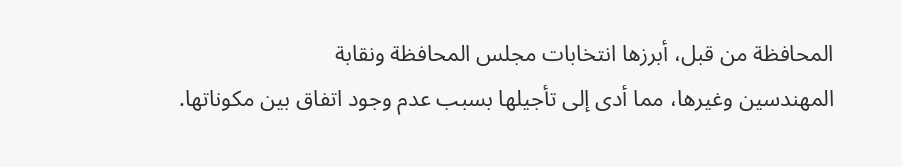المحافظة من قبل، أبرزها انتخابات مجلس المحافظة ونقابة
المهندسين وغيرها، مما أدى إلى تأجيلها بسبب عدم وجود اتفاق بين مكوناتها.